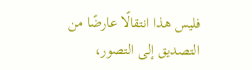فليس هذا انتقالًا عارضًا من التصديق إلى التصور،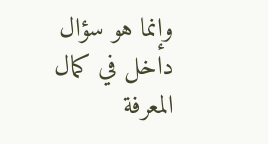وإنما هو سؤال داخل في كمال المعرفة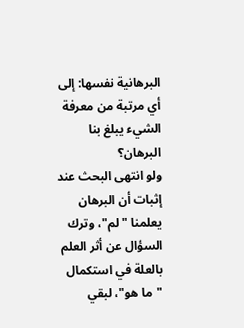البرهانية نفسها: إلى أي مرتبة من معرفة الشيء يبلغ بنا البرهان؟
ولو انتهى البحث عند إثبات أن البرهان يعلمنا "لم"، وترك السؤال عن أثر العلم بالعلة في استكمال "ما هو"، لبقي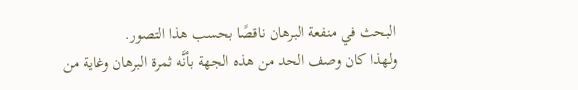البحث في منفعة البرهان ناقصًا بحسب هذا التصور.
ولهذا كان وصف الحد من هذه الجهة بأنَّه ثمرة البرهان وغاية من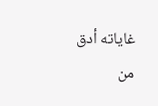غاياته أدق من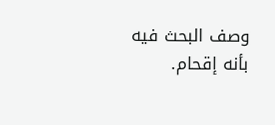وصف البحث فيه بأنه إقحام.